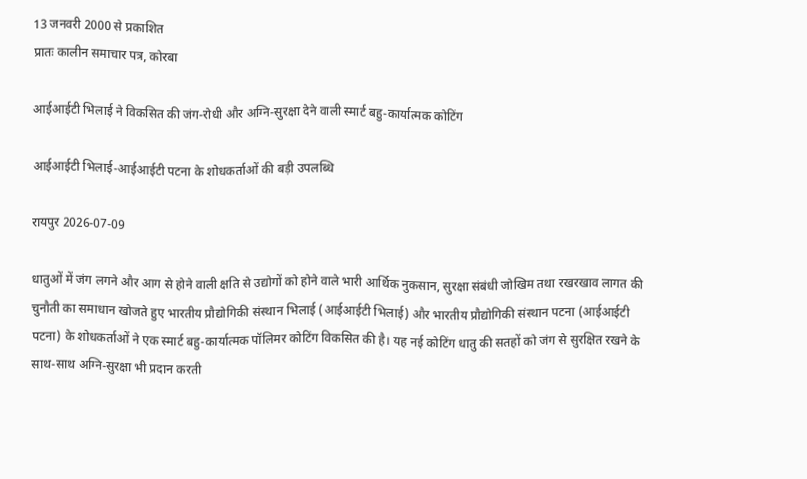13 जनवरी 2000 से प्रकाशित
प्रातः कालीन समाचार पत्र, कोरबा

आईआईटी भिलाई ने विकसित की जंग-रोधी और अग्नि-सुरक्षा देने वाली स्मार्ट बहु-कार्यात्मक कोटिंग

आईआईटी भिलाई-आईआईटी पटना के शोधकर्ताओं की बड़ी उपलब्धि

रायपुर 2026-07-09

धातुओं में जंग लगने और आग से होने वाली क्षति से उद्योगों को होने वाले भारी आर्थिक नुकसान, सुरक्षा संबंधी जोखिम तथा रखरखाव लागत की चुनौती का समाधान खोजते हुए भारतीय प्रौद्योगिकी संस्थान भिलाई (आईआईटी भिलाई) और भारतीय प्रौद्योगिकी संस्थान पटना (आईआईटी पटना) के शोधकर्ताओं ने एक स्मार्ट बहु-कार्यात्मक पॉलिमर कोटिंग विकसित की है। यह नई कोटिंग धातु की सतहों को जंग से सुरक्षित रखने के साथ-साथ अग्नि-सुरक्षा भी प्रदान करती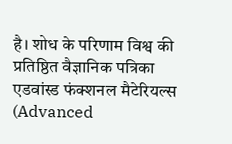है। शोध के परिणाम विश्व की प्रतिष्ठित वैज्ञानिक पत्रिका एडवांस्ड फंक्शनल मैटेरियल्स (Advanced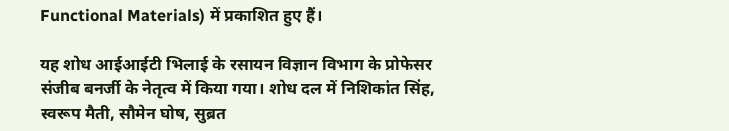Functional Materials) में प्रकाशित हुए हैं।

यह शोध आईआईटी भिलाई के रसायन विज्ञान विभाग के प्रोफेसर संजीब बनर्जी के नेतृत्व में किया गया। शोध दल में निशिकांत सिंह, स्वरूप मैती, सौमेन घोष, सुब्रत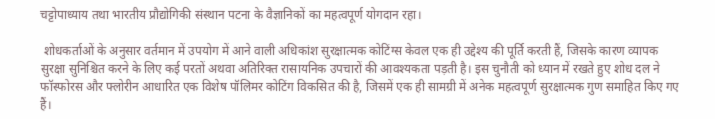चट्टोपाध्याय तथा भारतीय प्रौद्योगिकी संस्थान पटना के वैज्ञानिकों का महत्वपूर्ण योगदान रहा।

 शोधकर्ताओं के अनुसार वर्तमान में उपयोग में आने वाली अधिकांश सुरक्षात्मक कोटिंग्स केवल एक ही उद्देश्य की पूर्ति करती हैं, जिसके कारण व्यापक सुरक्षा सुनिश्चित करने के लिए कई परतों अथवा अतिरिक्त रासायनिक उपचारों की आवश्यकता पड़ती है। इस चुनौती को ध्यान में रखते हुए शोध दल ने फॉस्फोरस और फ्लोरीन आधारित एक विशेष पॉलिमर कोटिंग विकसित की है, जिसमें एक ही सामग्री में अनेक महत्वपूर्ण सुरक्षात्मक गुण समाहित किए गए हैं।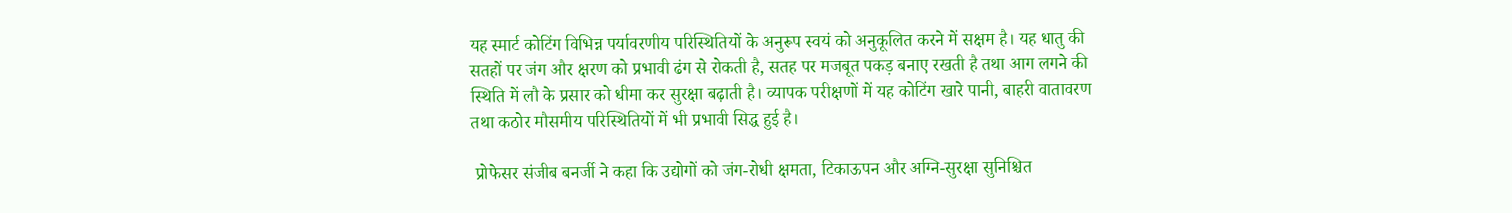यह स्मार्ट कोटिंग विभिन्न पर्यावरणीय परिस्थितियों के अनुरूप स्वयं को अनुकूलित करने में सक्षम है। यह धातु की सतहों पर जंग और क्षरण को प्रभावी ढंग से रोकती है, सतह पर मजबूत पकड़ बनाए रखती है तथा आग लगने की स्थिति में लौ के प्रसार को धीमा कर सुरक्षा बढ़ाती है। व्यापक परीक्षणों में यह कोटिंग खारे पानी, बाहरी वातावरण तथा कठोर मौसमीय परिस्थितियों में भी प्रभावी सिद्ध हुई है।

 प्रोफेसर संजीब बनर्जी ने कहा कि उद्योगों को जंग-रोधी क्षमता, टिकाऊपन और अग्नि-सुरक्षा सुनिश्चित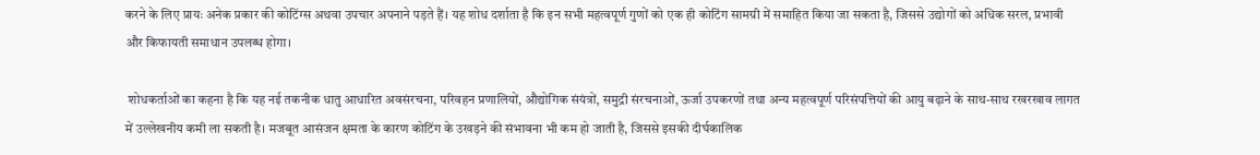करने के लिए प्रायः अनेक प्रकार की कोटिंग्स अथवा उपचार अपनाने पड़ते हैं। यह शोध दर्शाता है कि इन सभी महत्वपूर्ण गुणों को एक ही कोटिंग सामग्री में समाहित किया जा सकता है, जिससे उद्योगों को अधिक सरल, प्रभावी और किफायती समाधान उपलब्ध होगा।

 शोधकर्ताओं का कहना है कि यह नई तकनीक धातु आधारित अवसंरचना, परिवहन प्रणालियों, औद्योगिक संयंत्रों, समुद्री संरचनाओं, ऊर्जा उपकरणों तथा अन्य महत्वपूर्ण परिसंपत्तियों की आयु बढ़ाने के साथ-साथ रखरखाव लागत में उल्लेखनीय कमी ला सकती है। मजबूत आसंजन क्षमता के कारण कोटिंग के उखड़ने की संभावना भी कम हो जाती है, जिससे इसकी दीर्घकालिक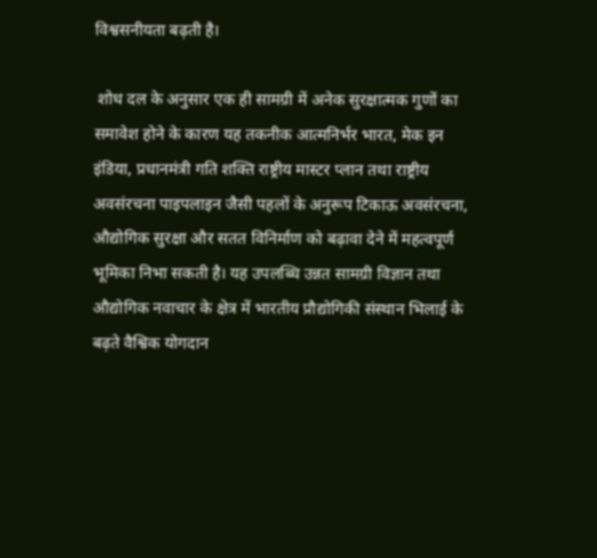विश्वसनीयता बढ़ती है।

 शोध दल के अनुसार एक ही सामग्री में अनेक सुरक्षात्मक गुणों का समावेश होने के कारण यह तकनीक आत्मनिर्भर भारत, मेक इन इंडिया, प्रधानमंत्री गति शक्ति राष्ट्रीय मास्टर प्लान तथा राष्ट्रीय अवसंरचना पाइपलाइन जैसी पहलों के अनुरूप टिकाऊ अवसंरचना, औद्योगिक सुरक्षा और सतत विनिर्माण को बढ़ावा देने में महत्वपूर्ण भूमिका निभा सकती है। यह उपलब्धि उन्नत सामग्री विज्ञान तथा औद्योगिक नवाचार के क्षेत्र में भारतीय प्रौद्योगिकी संस्थान भिलाई के बढ़ते वैश्विक योगदान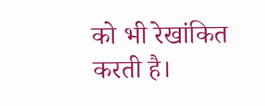को भी रेखांकित करती है।